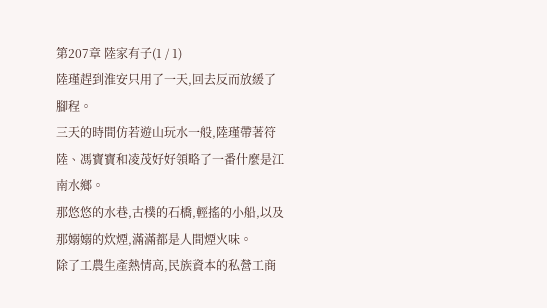第207章 陸家有子(1 / 1)
陸瑾趕到淮安只用了一天,回去反而放緩了腳程。
三天的時間仿若遊山玩水一般,陸瑾帶著符陸、馮寶寶和凌茂好好領略了一番什麼是江南水鄉。
那悠悠的水巷,古樸的石橋,輕搖的小船,以及那嫋嫋的炊煙,滿滿都是人間煙火味。
除了工農生產熱情高,民族資本的私營工商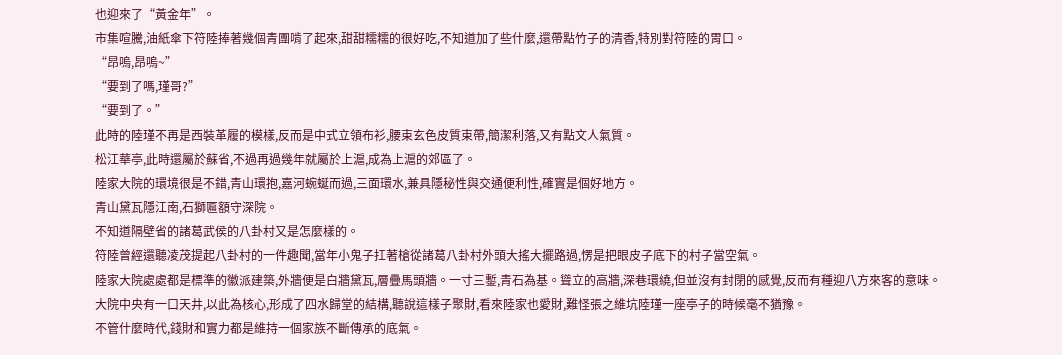也迎來了“黃金年”。
市集喧騰,油紙傘下符陸捧著幾個青團啃了起來,甜甜糯糯的很好吃,不知道加了些什麼,還帶點竹子的清香,特別對符陸的胃口。
“昂嗚,昂嗚~”
“要到了嗎,瑾哥?”
“要到了。”
此時的陸瑾不再是西裝革履的模樣,反而是中式立領布衫,腰束玄色皮質束帶,簡潔利落,又有點文人氣質。
松江華亭,此時還屬於蘇省,不過再過幾年就屬於上滬,成為上滬的郊區了。
陸家大院的環境很是不錯,青山環抱,嘉河蜿蜒而過,三面環水,兼具隱秘性與交通便利性,確實是個好地方。
青山黛瓦隱江南,石獅匾額守深院。
不知道隔壁省的諸葛武侯的八卦村又是怎麼樣的。
符陸曾經還聽凌茂提起八卦村的一件趣聞,當年小鬼子扛著槍從諸葛八卦村外頭大搖大擺路過,愣是把眼皮子底下的村子當空氣。
陸家大院處處都是標準的徽派建築,外牆便是白牆黛瓦,層疊馬頭牆。一寸三鏨,青石為基。聳立的高牆,深巷環繞,但並沒有封閉的感覺,反而有種迎八方來客的意味。
大院中央有一口天井,以此為核心,形成了四水歸堂的結構,聽說這樣子聚財,看來陸家也愛財,難怪張之維坑陸瑾一座亭子的時候毫不猶豫。
不管什麼時代,錢財和實力都是維持一個家族不斷傳承的底氣。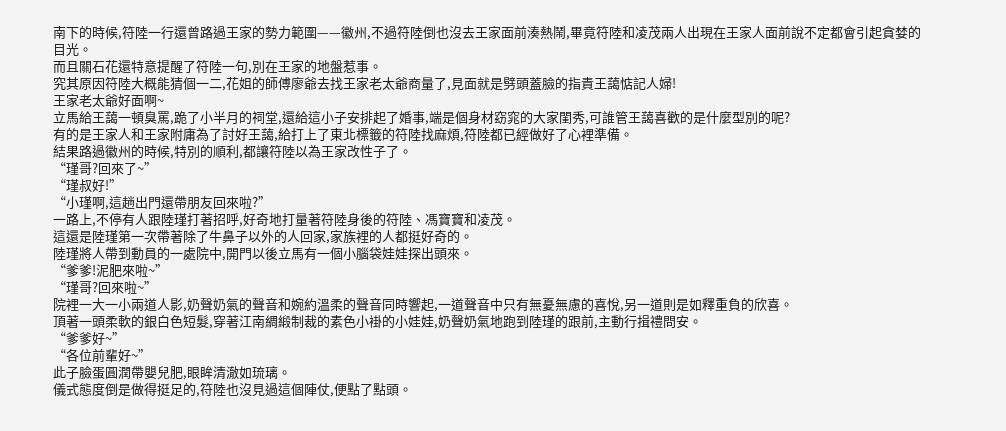南下的時候,符陸一行還曾路過王家的勢力範圍——徽州,不過符陸倒也沒去王家面前湊熱鬧,畢竟符陸和凌茂兩人出現在王家人面前說不定都會引起貪婪的目光。
而且關石花還特意提醒了符陸一句,別在王家的地盤惹事。
究其原因符陸大概能猜個一二,花姐的師傅廖爺去找王家老太爺商量了,見面就是劈頭蓋臉的指責王藹惦記人婦!
王家老太爺好面啊~
立馬給王藹一頓臭罵,跪了小半月的祠堂,還給這小子安排起了婚事,端是個身材窈窕的大家閨秀,可誰管王藹喜歡的是什麼型別的呢?
有的是王家人和王家附庸為了討好王藹,給打上了東北標籤的符陸找麻煩,符陸都已經做好了心裡準備。
結果路過徽州的時候,特別的順利,都讓符陸以為王家改性子了。
“瑾哥?回來了~”
“瑾叔好!”
“小瑾啊,這趟出門還帶朋友回來啦?”
一路上,不停有人跟陸瑾打著招呼,好奇地打量著符陸身後的符陸、馮寶寶和凌茂。
這還是陸瑾第一次帶著除了牛鼻子以外的人回家,家族裡的人都挺好奇的。
陸瑾將人帶到動員的一處院中,開門以後立馬有一個小腦袋娃娃探出頭來。
“爹爹!泥肥來啦~”
“瑾哥?回來啦~”
院裡一大一小兩道人影,奶聲奶氣的聲音和婉約溫柔的聲音同時響起,一道聲音中只有無憂無慮的喜悅,另一道則是如釋重負的欣喜。
頂著一頭柔軟的銀白色短髮,穿著江南綢緞制裁的素色小褂的小娃娃,奶聲奶氣地跑到陸瑾的跟前,主動行揖禮問安。
“爹爹好~”
“各位前輩好~”
此子臉蛋圓潤帶嬰兒肥,眼眸清澈如琉璃。
儀式態度倒是做得挺足的,符陸也沒見過這個陣仗,便點了點頭。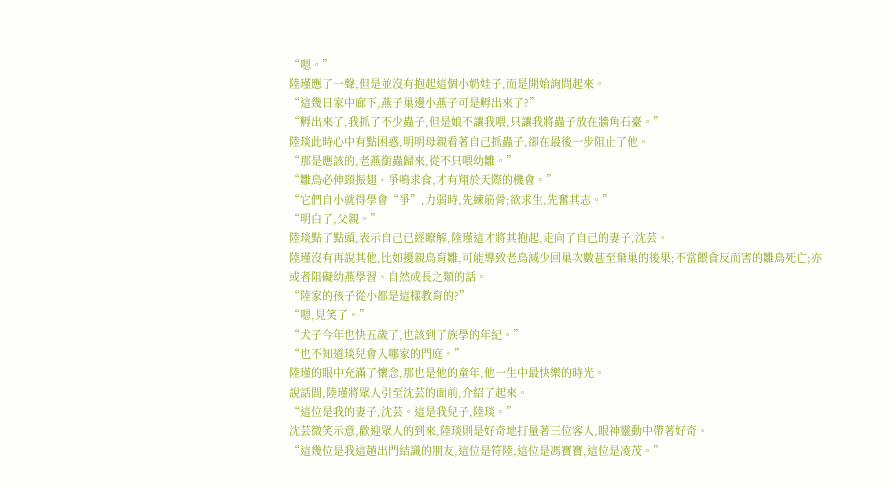“嗯。”
陸瑾應了一聲,但是並沒有抱起這個小奶娃子,而是開始詢問起來。
“這幾日家中廊下,燕子巢邊小燕子可是孵出來了?”
“孵出來了,我抓了不少蟲子,但是娘不讓我喂,只讓我將蟲子放在牆角石臺。”
陸琰此時心中有點困惑,明明母親看著自己抓蟲子,卻在最後一步阻止了他。
“那是應該的,老燕銜蟲歸來,從不只喂幼雛。”
“雛鳥必伸頸振翅、爭鳴求食,才有翔於天際的機會。”
“它們自小就得學會“爭”,力弱時,先練筋骨;欲求生,先奮其志。”
“明白了,父親。”
陸琰點了點頭,表示自己已經瞭解,陸瑾這才將其抱起,走向了自己的妻子,沈芸。
陸瑾沒有再說其他,比如擾親鳥育雛,可能導致老鳥減少回巢次數甚至棄巢的後果;不當餵食反而害的雛鳥死亡;亦或者阻礙幼燕學習、自然成長之類的話。
“陸家的孩子從小都是這樣教育的?”
“嗯,見笑了。”
“犬子今年也快五歲了,也該到了族學的年紀。”
“也不知道琰兒會入哪家的門庭。”
陸瑾的眼中充滿了懷念,那也是他的童年,他一生中最快樂的時光。
說話間,陸瑾將眾人引至沈芸的面前,介紹了起來。
“這位是我的妻子,沈芸。這是我兒子,陸琰。”
沈芸微笑示意,歡迎眾人的到來,陸琰則是好奇地打量著三位客人,眼神靈動中帶著好奇。
“這幾位是我這趟出門結識的朋友,這位是符陸,這位是馮寶寶,這位是凌茂。”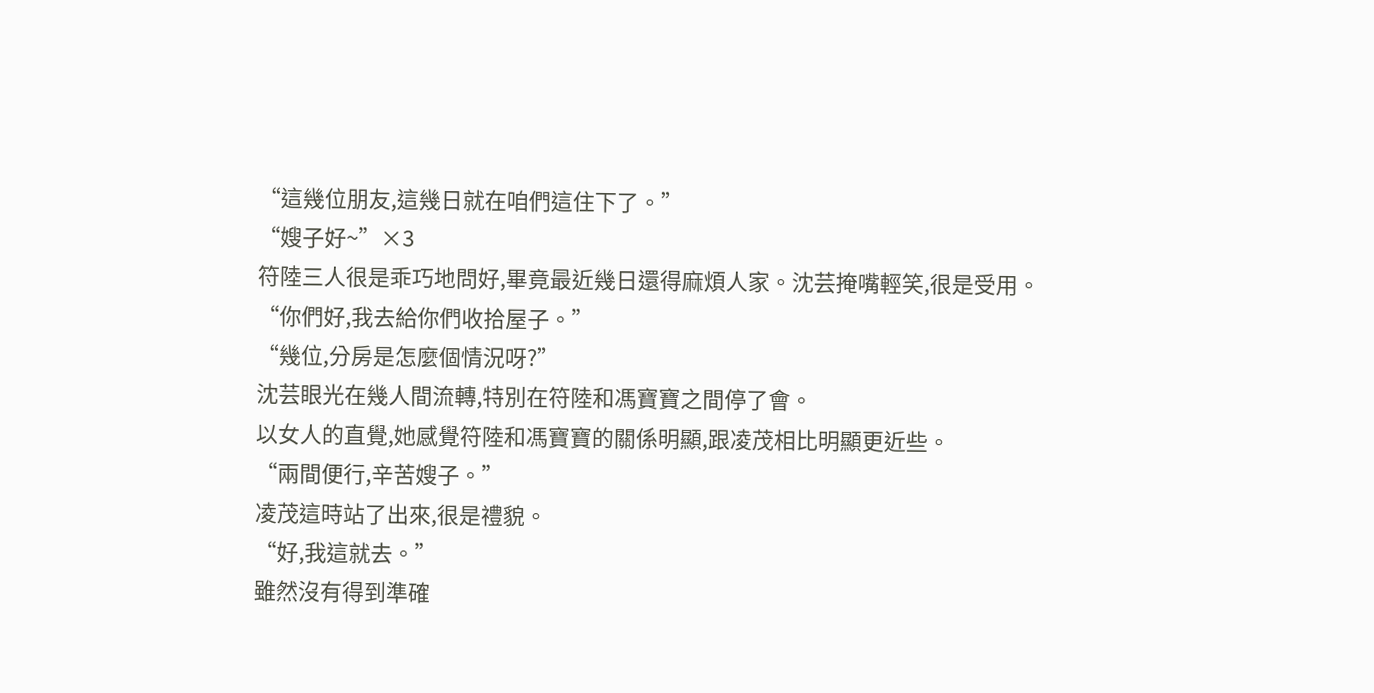“這幾位朋友,這幾日就在咱們這住下了。”
“嫂子好~”×3
符陸三人很是乖巧地問好,畢竟最近幾日還得麻煩人家。沈芸掩嘴輕笑,很是受用。
“你們好,我去給你們收拾屋子。”
“幾位,分房是怎麼個情況呀?”
沈芸眼光在幾人間流轉,特別在符陸和馮寶寶之間停了會。
以女人的直覺,她感覺符陸和馮寶寶的關係明顯,跟凌茂相比明顯更近些。
“兩間便行,辛苦嫂子。”
凌茂這時站了出來,很是禮貌。
“好,我這就去。”
雖然沒有得到準確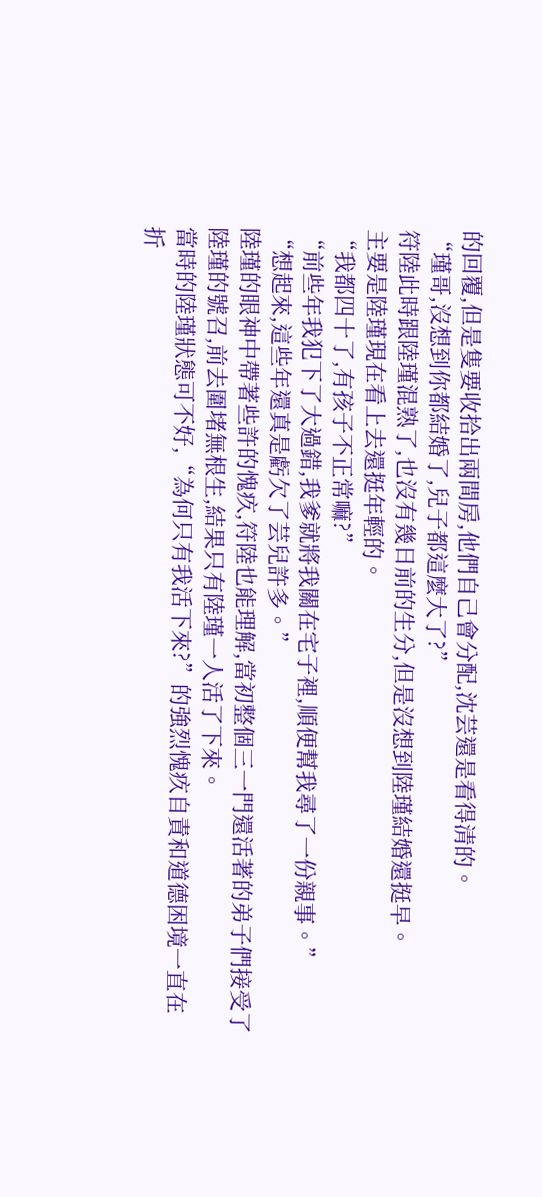的回覆,但是隻要收拾出兩間房,他們自己會分配,沈芸還是看得清的。
“瑾哥,沒想到你都結婚了,兒子都這麼大了?”
符陸此時跟陸瑾混熟了,也沒有幾日前的生分,但是沒想到陸瑾結婚還挺早。
主要是陸瑾現在看上去還挺年輕的。
“我都四十了,有孩子不正常嘛?”
“前些年我犯下了大過錯,我爹就將我關在宅子裡,順便幫我尋了一份親事。”
“想起來,這些年還真是虧欠了芸兒許多。”
陸瑾的眼神中帶著些許的愧疚,符陸也能理解,當初整個三一門還活著的弟子們接受了陸瑾的號召,前去圍堵無根生,結果只有陸瑾一人活了下來。
當時的陸瑾狀態可不好,“為何只有我活下來?”的強烈愧疚自責和道德困境一直在折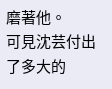磨著他。
可見沈芸付出了多大的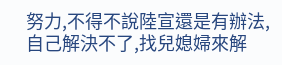努力,不得不說陸宣還是有辦法,自己解決不了,找兒媳婦來解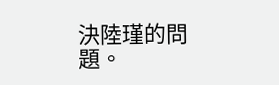決陸瑾的問題。